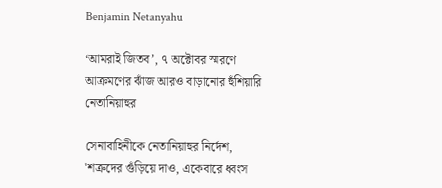Benjamin Netanyahu

‘আমরাই জিতব’, ৭ অক্টোবর স্মরণে আক্রমণের ঝাঁজ আরও বাড়ানোর হুঁশিয়ারি নেতানিয়াহুর

সেনাবাহিনীকে নেতানিয়াহুর নির্দেশ, 'শত্রুদের গুঁড়িয়ে দাও, একেবারে ধ্বংস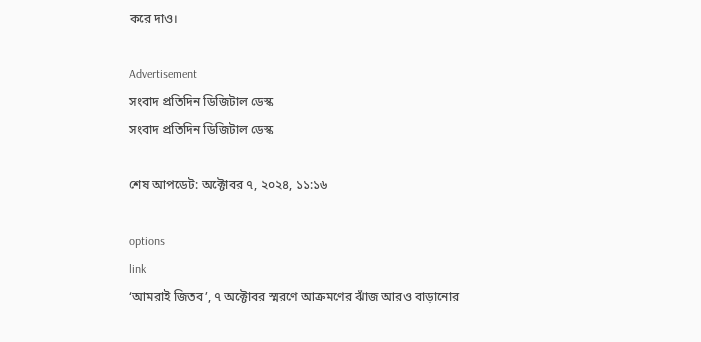করে দাও।

Advertisement
সংবাদ প্রতিদিন ডিজিটাল ডেস্ক
সংবাদ প্রতিদিন ডিজিটাল ডেস্ক

শেষ আপডেট: অক্টোবর ৭, ২০২৪, ১১:১৬

options
link
‘আমরাই জিতব’, ৭ অক্টোবর স্মরণে আক্রমণের ঝাঁজ আরও বাড়ানোর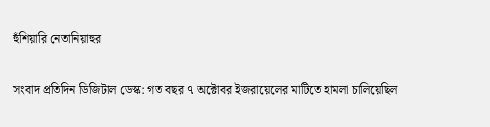হুঁশিয়ারি নেতানিয়াহুর

সংবাদ প্রতিদিন ডিজিটাল ডেস্ক: গত বছর ৭ অক্টোবর ইজরায়েলের মাটিতে হামলা চালিয়েছিল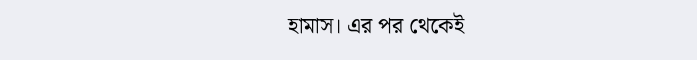হামাস। এর পর থেকেই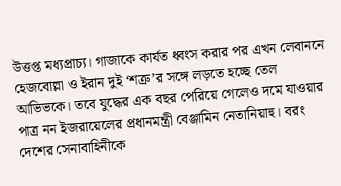উত্তপ্ত মধ্যপ্রাচ্য। গাজাকে কার্যত ধ্বংস করার পর এখন লেবাননে হেজবোল্লা ও ইরান দুই ‘শত্রু’র সঙ্গে লড়তে হচ্ছে তেল আভিভকে। তবে যুদ্ধের এক বছর পেরিয়ে গেলেও দমে যাওয়ার পাত্র নন ইজরায়েলের প্রধানমন্ত্রী বেঞ্জামিন নেতানিয়াহু। বরং দেশের সেনাবাহিনীকে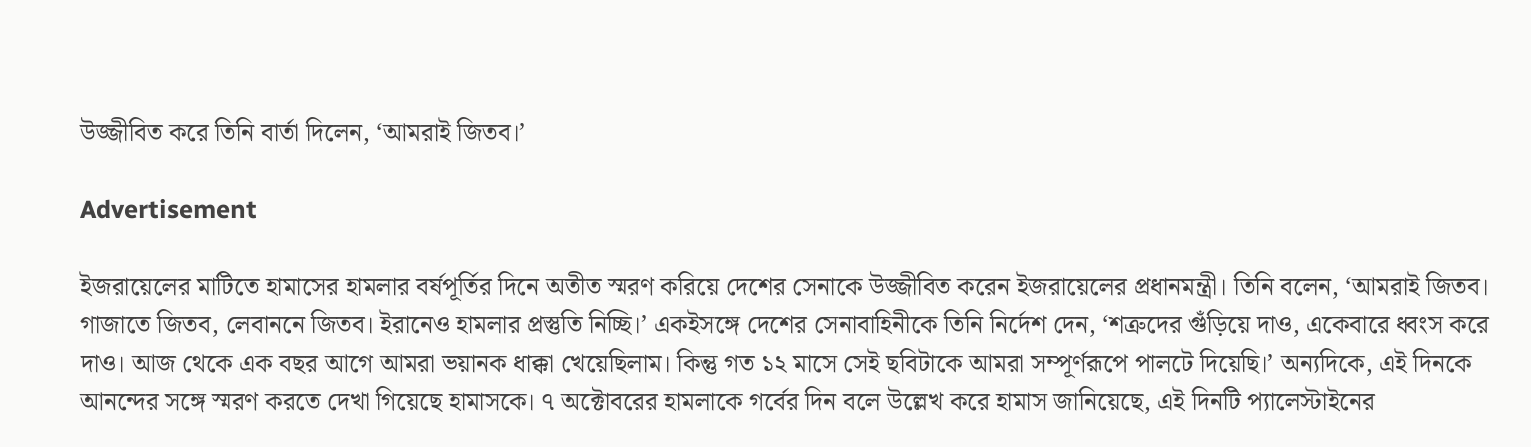উজ্জীবিত করে তিনি বার্তা দিলেন, ‘আমরাই জিতব।’

Advertisement

ইজরায়েলের মাটিতে হামাসের হামলার বর্ষপূর্তির দিনে অতীত স্মরণ করিয়ে দেশের সেনাকে উজ্জীবিত করেন ইজরায়েলের প্রধানমন্ত্রী। তিনি বলেন, ‘আমরাই জিতব। গাজাতে জিতব, লেবাননে জিতব। ইরানেও হামলার প্রস্তুতি নিচ্ছি।’ একইসঙ্গে দেশের সেনাবাহিনীকে তিনি নির্দেশ দেন, ‘শত্রুদের গুঁড়িয়ে দাও, একেবারে ধ্বংস করে দাও। আজ থেকে এক বছর আগে আমরা ভয়ানক ধাক্কা খেয়েছিলাম। কিন্তু গত ১২ মাসে সেই ছবিটাকে আমরা সম্পূর্ণরূপে পালটে দিয়েছি।’ অন্যদিকে, এই দিনকে আনন্দের সঙ্গে স্মরণ করতে দেখা গিয়েছে হামাসকে। ৭ অক্টোবরের হামলাকে গর্বের দিন বলে উল্লেখ করে হামাস জানিয়েছে, এই দিনটি প্যালেস্টাইনের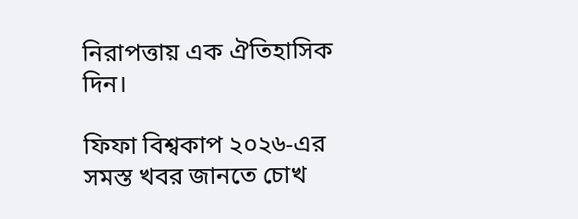নিরাপত্তায় এক ঐতিহাসিক দিন।

ফিফা বিশ্বকাপ ২০২৬-এর সমস্ত খবর জানতে চোখ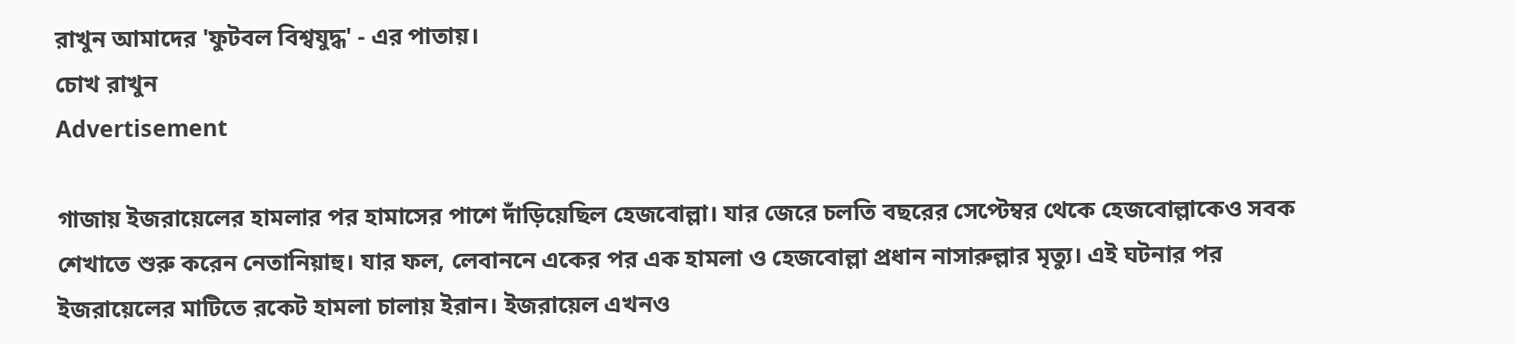রাখুন আমাদের 'ফুটবল বিশ্বযুদ্ধ' - এর পাতায়।
চোখ রাখুন
Advertisement

গাজায় ইজরায়েলের হামলার পর হামাসের পাশে দাঁড়িয়েছিল হেজবোল্লা। যার জেরে চলতি বছরের সেপ্টেম্বর থেকে হেজবোল্লাকেও সবক শেখাতে শুরু করেন নেতানিয়াহু। যার ফল, লেবাননে একের পর এক হামলা ও হেজবোল্লা প্রধান নাসারুল্লার মৃত্যু। এই ঘটনার পর ইজরায়েলের মাটিতে রকেট হামলা চালায় ইরান। ইজরায়েল এখনও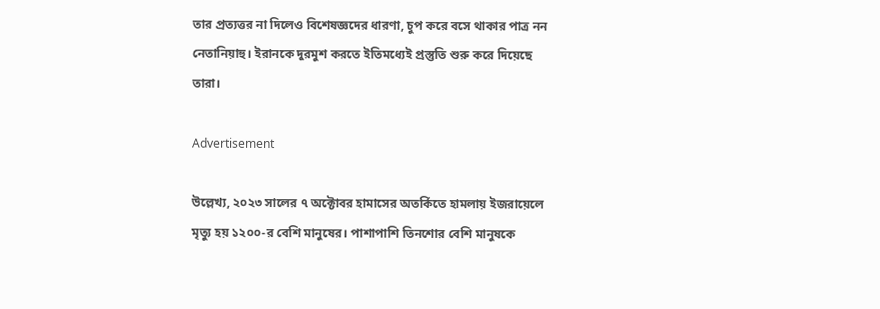তার প্রত্যত্তর না দিলেও বিশেষজ্ঞদের ধারণা, চুপ করে বসে থাকার পাত্র নন নেতানিয়াহু। ইরানকে দুরমুশ করতে ইতিমধ্যেই প্রস্তুতি শুরু করে দিয়েছে তারা।

Advertisement

উল্লেখ্য, ২০২৩ সালের ৭ অক্টোবর হামাসের অতর্কিতে হামলায় ইজরায়েলে মৃত্যু হয় ১২০০-র বেশি মানুষের। পাশাপাশি তিনশোর বেশি মানুষকে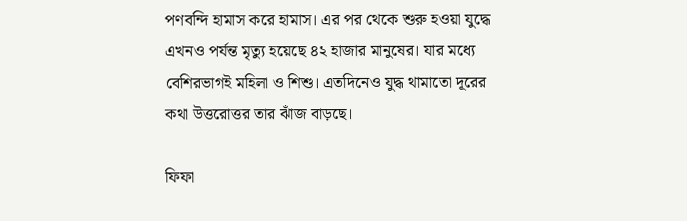পণবন্দি হামাস করে হামাস। এর পর থেকে শুরু হওয়া যুদ্ধে এখনও পর্যন্ত মৃত্যু হয়েছে ৪২ হাজার মানুষের। যার মধ্যে বেশিরভাগই মহিলা ও শিশু। এতদিনেও যুদ্ধ থামাতো দূরের কথা উত্তরোত্তর তার ঝাঁজ বাড়ছে।

ফিফা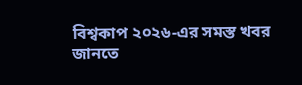বিশ্বকাপ ২০২৬-এর সমস্ত খবর জানতে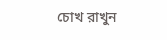চোখ রাখুন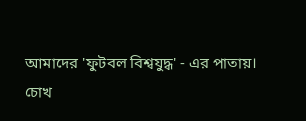আমাদের 'ফুটবল বিশ্বযুদ্ধ' - এর পাতায়।
চোখ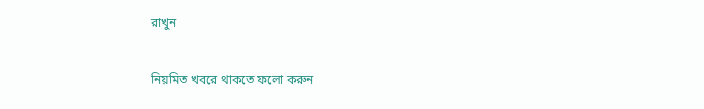রাখুন

নিয়মিত খবরে থাকতে ফলো করুন